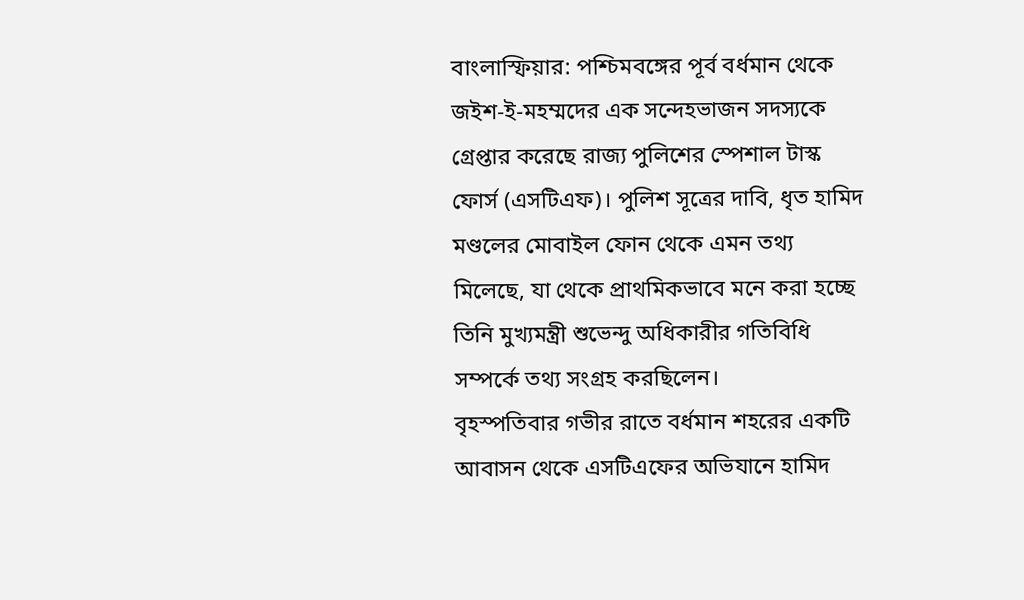বাংলাস্ফিয়ার: পশ্চিমবঙ্গের পূর্ব বর্ধমান থেকে জইশ-ই-মহম্মদের এক সন্দেহভাজন সদস্যকে গ্রেপ্তার করেছে রাজ্য পুলিশের স্পেশাল টাস্ক ফোর্স (এসটিএফ)। পুলিশ সূত্রের দাবি, ধৃত হামিদ মণ্ডলের মোবাইল ফোন থেকে এমন তথ্য মিলেছে, যা থেকে প্রাথমিকভাবে মনে করা হচ্ছে তিনি মুখ্যমন্ত্রী শুভেন্দু অধিকারীর গতিবিধি সম্পর্কে তথ্য সংগ্রহ করছিলেন।
বৃহস্পতিবার গভীর রাতে বর্ধমান শহরের একটি আবাসন থেকে এসটিএফের অভিযানে হামিদ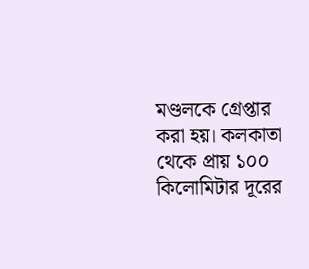মণ্ডলকে গ্রেপ্তার করা হয়। কলকাতা থেকে প্রায় ১০০ কিলোমিটার দূরের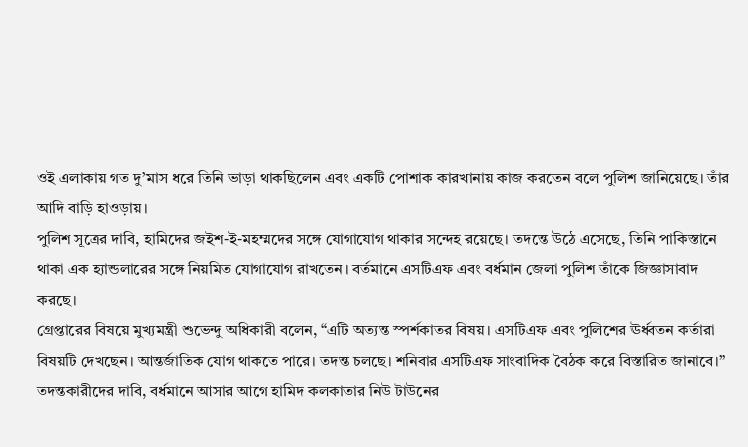ওই এলাকায় গত দু’মাস ধরে তিনি ভাড়া থাকছিলেন এবং একটি পোশাক কারখানায় কাজ করতেন বলে পুলিশ জানিয়েছে। তাঁর আদি বাড়ি হাওড়ায়।
পুলিশ সূত্রের দাবি, হামিদের জইশ-ই-মহম্মদের সঙ্গে যোগাযোগ থাকার সন্দেহ রয়েছে। তদন্তে উঠে এসেছে, তিনি পাকিস্তানে থাকা এক হ্যান্ডলারের সঙ্গে নিয়মিত যোগাযোগ রাখতেন। বর্তমানে এসটিএফ এবং বর্ধমান জেলা পুলিশ তাঁকে জিজ্ঞাসাবাদ করছে।
গ্রেপ্তারের বিষয়ে মুখ্যমন্ত্রী শুভেন্দু অধিকারী বলেন, “এটি অত্যন্ত স্পর্শকাতর বিষয়। এসটিএফ এবং পুলিশের ঊর্ধ্বতন কর্তারা বিষয়টি দেখছেন। আন্তর্জাতিক যোগ থাকতে পারে। তদন্ত চলছে। শনিবার এসটিএফ সাংবাদিক বৈঠক করে বিস্তারিত জানাবে।”
তদন্তকারীদের দাবি, বর্ধমানে আসার আগে হামিদ কলকাতার নিউ টাউনের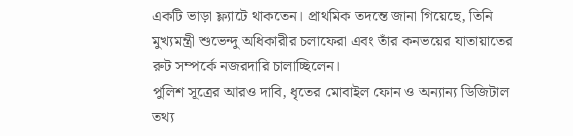একটি ভাড়া ফ্ল্যাটে থাকতেন। প্রাথমিক তদন্তে জানা গিয়েছে, তিনি মুখ্যমন্ত্রী শুভেন্দু অধিকারীর চলাফেরা এবং তাঁর কনভয়ের যাতায়াতের রুট সম্পর্কে নজরদারি চালাচ্ছিলেন।
পুলিশ সূত্রের আরও দাবি, ধৃতের মোবাইল ফোন ও অন্যান্য ডিজিটাল তথ্য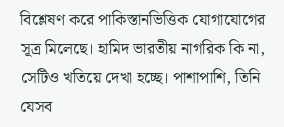বিশ্লেষণ করে পাকিস্তানভিত্তিক যোগাযোগের সূত্র মিলেছে। হামিদ ভারতীয় নাগরিক কি না, সেটিও খতিয়ে দেখা হচ্ছে। পাশাপাশি, তিনি যেসব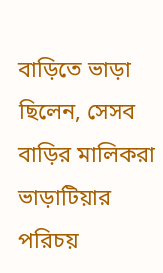বাড়িতে ভাড়া ছিলেন, সেসব বাড়ির মালিকরা ভাড়াটিয়ার পরিচয়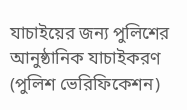যাচাইয়ের জন্য পুলিশের আনুষ্ঠানিক যাচাইকরণ (পুলিশ ভেরিফিকেশন)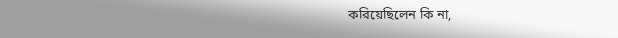করিয়েছিলেন কি না,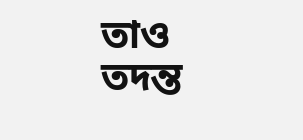তাও তদন্ত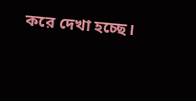করে দেখা হচ্ছে।